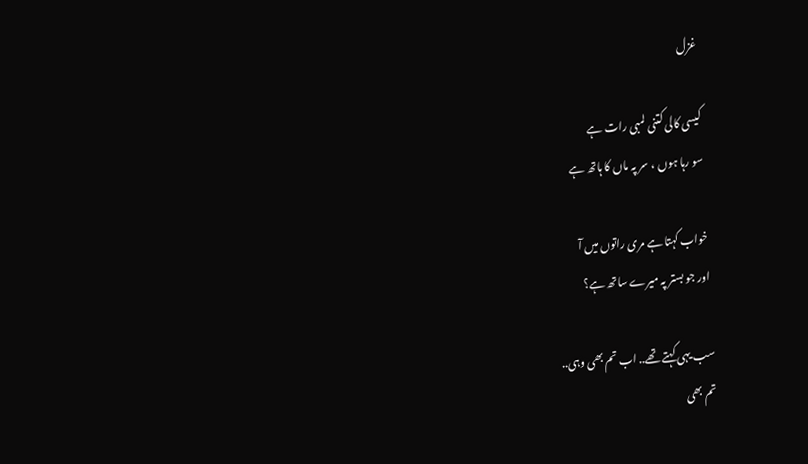غزل

کیسی کالی کتنی لمبی رات ہے
سو رہا ہوں ، سر پہ ماں کا ہاتھ ہے

خواب کہتا ہے مری راتوں میں آ
اور جو بستر پہ میرے ساتھ ہے؟

سب یہی کہتے تھے.. اب تم بھی وہی..
تم بھی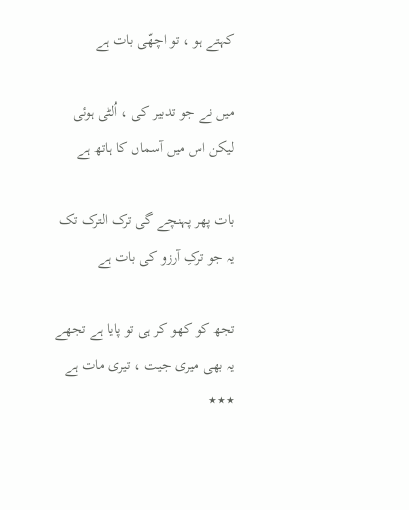کہتے ہو ، تو اچھّی بات ہے

میں نے جو تدبیر کی ، اُلٹی ہوئی
لیکن اس میں آسماں کا ہاتھ ہے

بات پھر پہنچے گی ترک الترک تک
یہ جو ترکِ آرزو کی بات ہے

تجھ کو کھو کر ہی تو پایا ہے تجھے
یہ بھی میری جیت ، تیری مات ہے
٭٭٭